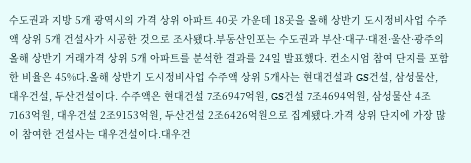수도권과 지방 5개 광역시의 가격 상위 아파트 40곳 가운데 18곳을 올해 상반기 도시정비사업 수주액 상위 5개 건설사가 시공한 것으로 조사됐다.부동산인포는 수도권과 부산·대구·대전·울산·광주의 올해 상반기 거래가격 상위 5개 아파트를 분석한 결과를 24일 발표했다. 컨소시엄 참여 단지를 포함한 비율은 45%다.올해 상반기 도시정비사업 수주액 상위 5개사는 현대건설과 GS건설, 삼성물산, 대우건설, 두산건설이다. 수주액은 현대건설 7조6947억원, GS건설 7조4694억원, 삼성물산 4조7163억원, 대우건설 2조9153억원, 두산건설 2조6426억원으로 집계됐다.가격 상위 단지에 가장 많이 참여한 건설사는 대우건설이다.대우건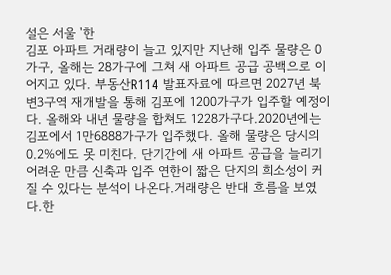설은 서울 '한
김포 아파트 거래량이 늘고 있지만 지난해 입주 물량은 0가구, 올해는 28가구에 그쳐 새 아파트 공급 공백으로 이어지고 있다. 부동산R114 발표자료에 따르면 2027년 북변3구역 재개발을 통해 김포에 1200가구가 입주할 예정이다. 올해와 내년 물량을 합쳐도 1228가구다.2020년에는 김포에서 1만6888가구가 입주했다. 올해 물량은 당시의 0.2%에도 못 미친다. 단기간에 새 아파트 공급을 늘리기 어려운 만큼 신축과 입주 연한이 짧은 단지의 희소성이 커질 수 있다는 분석이 나온다.거래량은 반대 흐름을 보였다.한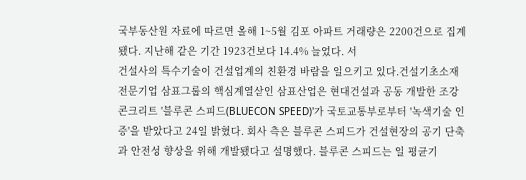국부동산원 자료에 따르면 올해 1~5월 김포 아파트 거래량은 2200건으로 집계됐다. 지난해 같은 기간 1923건보다 14.4% 늘었다. 서
건설사의 특수기술이 건설업계의 친환경 바람을 일으키고 있다.건설기초소재 전문기업 삼표그룹의 핵심계열삳인 삼표산업은 현대건설과 공동 개발한 조강 콘크리트 '블루콘 스피드(BLUECON SPEED)'가 국토교통부로부터 '녹색기술 인증'을 받았다고 24일 밝혔다. 회사 측은 블루콘 스피드가 건설현장의 공기 단축과 안전성 향상을 위해 개발됐다고 설명했다. 블루콘 스피드는 일 평균기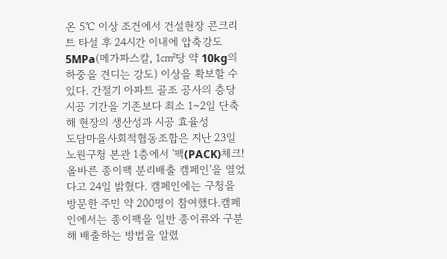온 5℃ 이상 조건에서 건설현장 콘크리트 타설 후 24시간 이내에 압축강도 5MPa(메가파스칼, 1㎠당 약 10kg의 하중을 견디는 강도) 이상을 확보할 수 있다. 간절기 아파트 골조 공사의 층당 시공 기간을 기존보다 최소 1~2일 단축해 현장의 생산성과 시공 효율성
도담마을사회적협동조합은 지난 23일 노원구청 본관 1층에서 '팩(PACK)체크! 올바른 종이팩 분리배출 캠페인'을 열었다고 24일 밝혔다. 캠페인에는 구청을 방문한 주민 약 200명이 참여했다.캠페인에서는 종이팩을 일반 종이류와 구분해 배출하는 방법을 알렸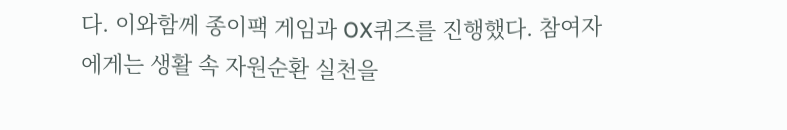다. 이와함께 종이팩 게임과 OX퀴즈를 진행했다. 참여자에게는 생활 속 자원순환 실천을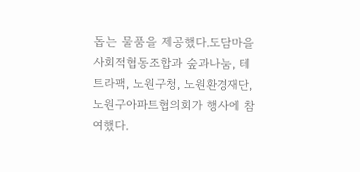돕는 물품을 제공했다.도담마을사회적협동조합과 숲과나눔, 테트라팩, 노원구청, 노원환경재단, 노원구아파트협의회가 행사에 참여했다.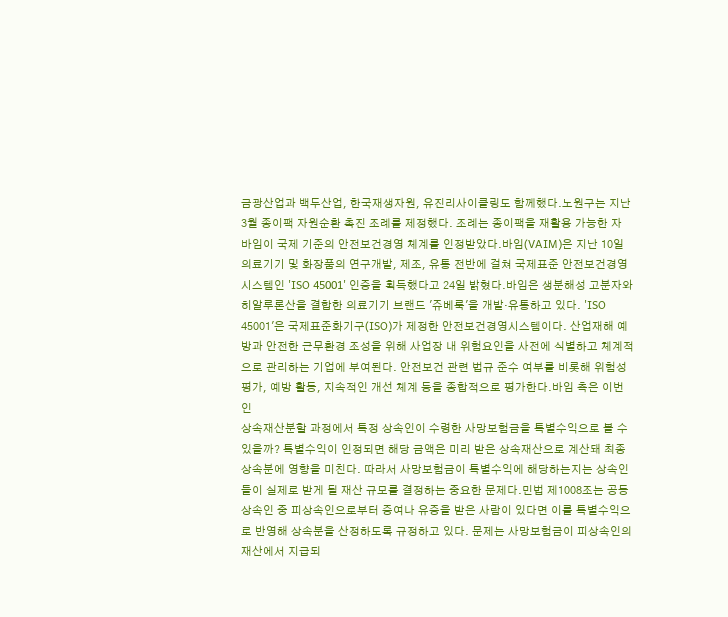금광산업과 백두산업, 한국재생자원, 유진리사이클링도 함께했다.노원구는 지난 3월 종이팩 자원순환 촉진 조례를 제정했다. 조례는 종이팩을 재활용 가능한 자
바임이 국제 기준의 안전보건경영 체계를 인정받았다.바임(VAIM)은 지난 10일 의료기기 및 화장품의 연구개발, 제조, 유통 전반에 걸쳐 국제표준 안전보건경영시스템인 'ISO 45001' 인증을 획득했다고 24일 밝혔다.바임은 생분해성 고분자와 히알루론산을 결합한 의료기기 브랜드 '쥬베룩'을 개발·유통하고 있다. 'ISO 45001'은 국제표준화기구(ISO)가 제정한 안전보건경영시스템이다. 산업재해 예방과 안전한 근무환경 조성을 위해 사업장 내 위험요인을 사전에 식별하고 체계적으로 관리하는 기업에 부여된다. 안전보건 관련 법규 준수 여부를 비롯해 위험성 평가, 예방 활동, 지속적인 개선 체계 등을 종합적으로 평가한다.바임 측은 이번 인
상속재산분할 과정에서 특정 상속인이 수령한 사망보험금을 특별수익으로 볼 수 있을까? 특별수익이 인정되면 해당 금액은 미리 받은 상속재산으로 계산돼 최종 상속분에 영향을 미친다. 따라서 사망보험금이 특별수익에 해당하는지는 상속인들이 실제로 받게 될 재산 규모를 결정하는 중요한 문제다.민법 제1008조는 공동상속인 중 피상속인으로부터 증여나 유증을 받은 사람이 있다면 이를 특별수익으로 반영해 상속분을 산정하도록 규정하고 있다. 문제는 사망보험금이 피상속인의 재산에서 지급되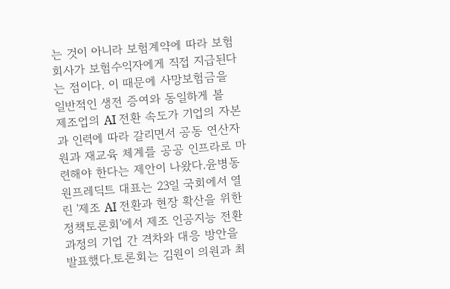는 것이 아니라 보험계약에 따라 보험회사가 보험수익자에게 직접 지급된다는 점이다. 이 때문에 사망보험금을 일반적인 생전 증여와 동일하게 볼
제조업의 AI 전환 속도가 기업의 자본과 인력에 따라 갈리면서 공동 연산자원과 재교육 체계를 공공 인프라로 마련해야 한다는 제안이 나왔다.윤병동 원프레딕트 대표는 23일 국회에서 열린 '제조 AI 전환과 현장 확산을 위한 정책토론회'에서 제조 인공지능 전환 과정의 기업 간 격차와 대응 방안을 발표했다.토론회는 김원이 의원과 최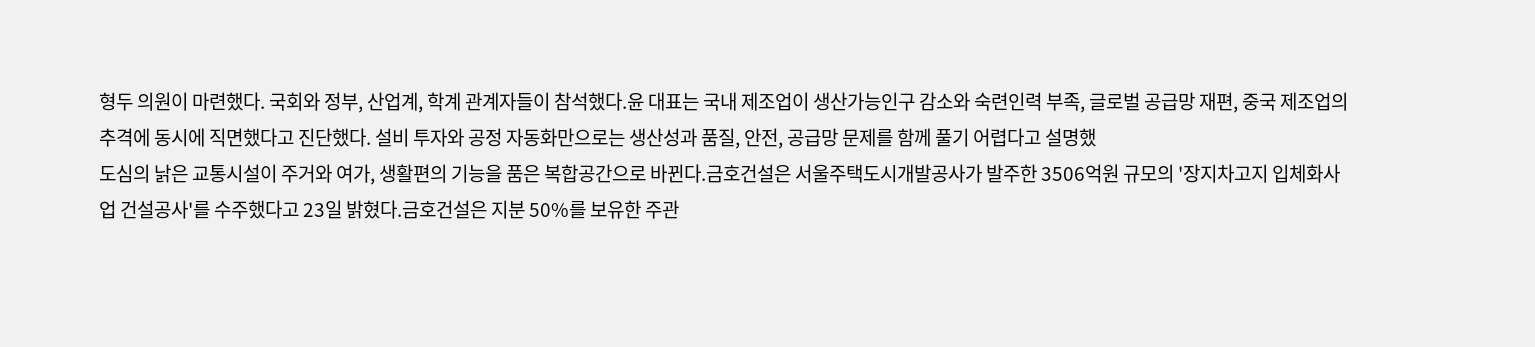형두 의원이 마련했다. 국회와 정부, 산업계, 학계 관계자들이 참석했다.윤 대표는 국내 제조업이 생산가능인구 감소와 숙련인력 부족, 글로벌 공급망 재편, 중국 제조업의 추격에 동시에 직면했다고 진단했다. 설비 투자와 공정 자동화만으로는 생산성과 품질, 안전, 공급망 문제를 함께 풀기 어렵다고 설명했
도심의 낡은 교통시설이 주거와 여가, 생활편의 기능을 품은 복합공간으로 바뀐다.금호건설은 서울주택도시개발공사가 발주한 3506억원 규모의 '장지차고지 입체화사업 건설공사'를 수주했다고 23일 밝혔다.금호건설은 지분 50%를 보유한 주관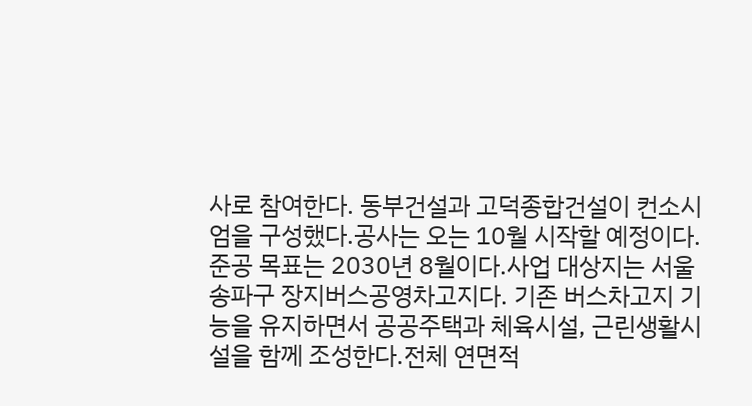사로 참여한다. 동부건설과 고덕종합건설이 컨소시엄을 구성했다.공사는 오는 10월 시작할 예정이다. 준공 목표는 2030년 8월이다.사업 대상지는 서울 송파구 장지버스공영차고지다. 기존 버스차고지 기능을 유지하면서 공공주택과 체육시설, 근린생활시설을 함께 조성한다.전체 연면적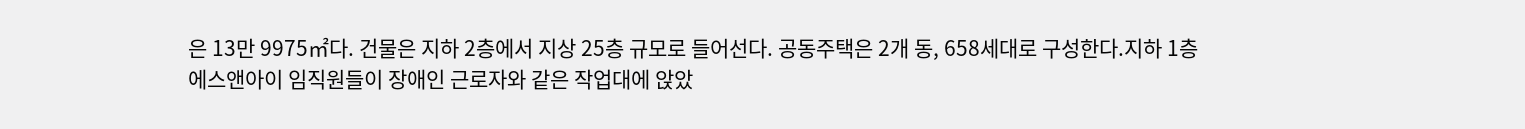은 13만 9975㎡다. 건물은 지하 2층에서 지상 25층 규모로 들어선다. 공동주택은 2개 동, 658세대로 구성한다.지하 1층
에스앤아이 임직원들이 장애인 근로자와 같은 작업대에 앉았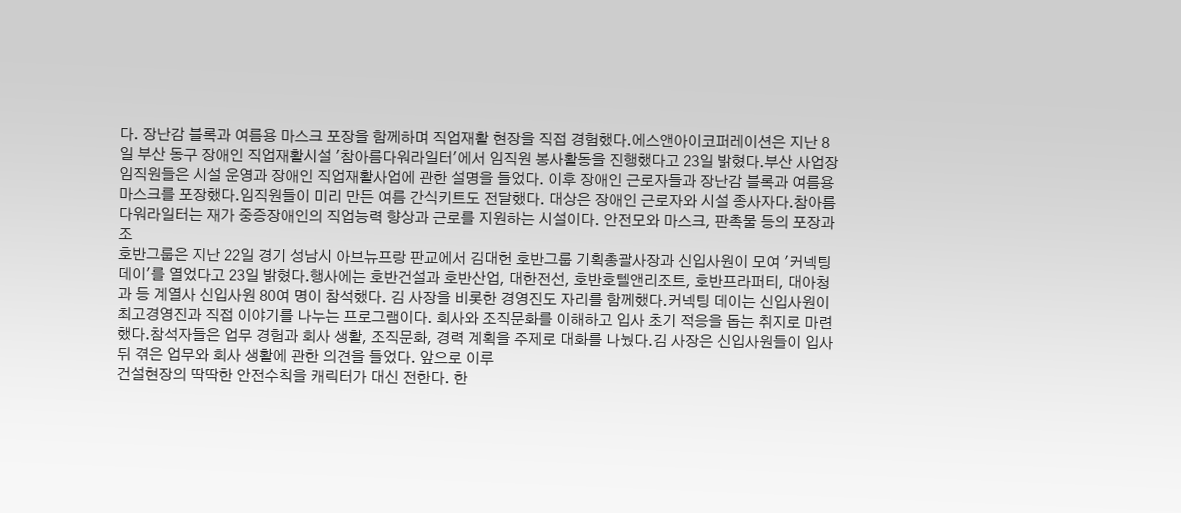다. 장난감 블록과 여름용 마스크 포장을 함께하며 직업재활 현장을 직접 경험했다.에스앤아이코퍼레이션은 지난 8일 부산 동구 장애인 직업재활시설 '참아름다워라일터'에서 임직원 봉사활동을 진행했다고 23일 밝혔다.부산 사업장 임직원들은 시설 운영과 장애인 직업재활사업에 관한 설명을 들었다. 이후 장애인 근로자들과 장난감 블록과 여름용 마스크를 포장했다.임직원들이 미리 만든 여름 간식키트도 전달했다. 대상은 장애인 근로자와 시설 종사자다.참아름다워라일터는 재가 중증장애인의 직업능력 향상과 근로를 지원하는 시설이다. 안전모와 마스크, 판촉물 등의 포장과 조
호반그룹은 지난 22일 경기 성남시 아브뉴프랑 판교에서 김대헌 호반그룹 기획총괄사장과 신입사원이 모여 '커넥팅 데이'를 열었다고 23일 밝혔다.행사에는 호반건설과 호반산업, 대한전선, 호반호텔앤리조트, 호반프라퍼티, 대아청과 등 계열사 신입사원 80여 명이 참석했다. 김 사장을 비롯한 경영진도 자리를 함께했다.커넥팅 데이는 신입사원이 최고경영진과 직접 이야기를 나누는 프로그램이다. 회사와 조직문화를 이해하고 입사 초기 적응을 돕는 취지로 마련했다.참석자들은 업무 경험과 회사 생활, 조직문화, 경력 계획을 주제로 대화를 나눴다.김 사장은 신입사원들이 입사 뒤 겪은 업무와 회사 생활에 관한 의견을 들었다. 앞으로 이루
건설현장의 딱딱한 안전수칙을 캐릭터가 대신 전한다. 한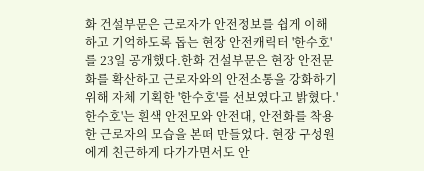화 건설부문은 근로자가 안전정보를 쉽게 이해하고 기억하도록 돕는 현장 안전캐릭터 '한수호'를 23일 공개했다.한화 건설부문은 현장 안전문화를 확산하고 근로자와의 안전소통을 강화하기 위해 자체 기획한 '한수호'를 선보였다고 밝혔다.'한수호'는 흰색 안전모와 안전대, 안전화를 착용한 근로자의 모습을 본떠 만들었다. 현장 구성원에게 친근하게 다가가면서도 안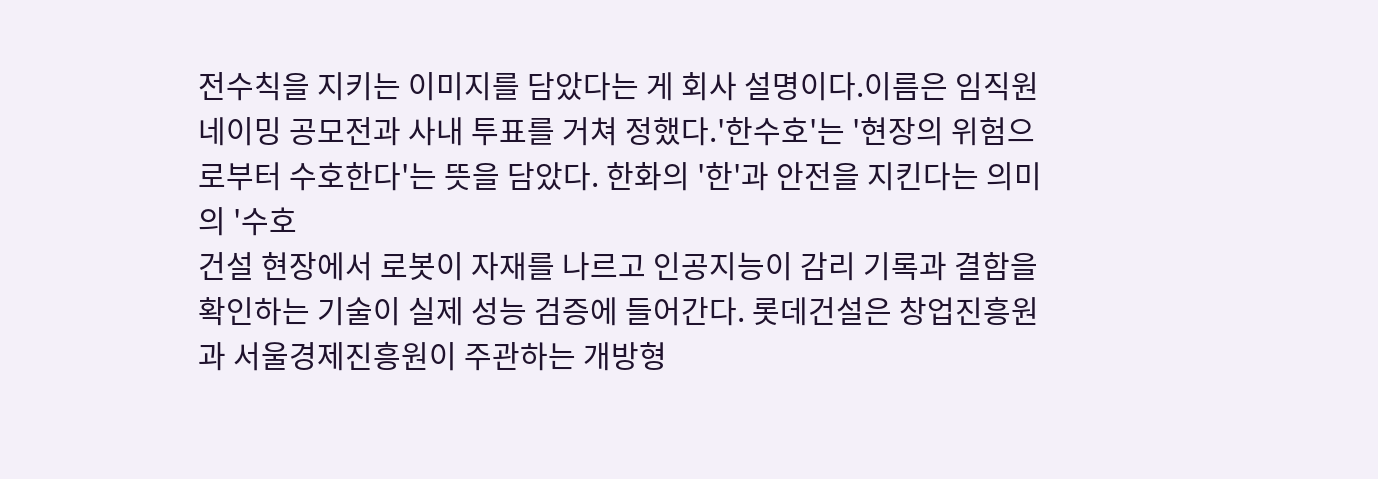전수칙을 지키는 이미지를 담았다는 게 회사 설명이다.이름은 임직원 네이밍 공모전과 사내 투표를 거쳐 정했다.'한수호'는 '현장의 위험으로부터 수호한다'는 뜻을 담았다. 한화의 '한'과 안전을 지킨다는 의미의 '수호
건설 현장에서 로봇이 자재를 나르고 인공지능이 감리 기록과 결함을 확인하는 기술이 실제 성능 검증에 들어간다. 롯데건설은 창업진흥원과 서울경제진흥원이 주관하는 개방형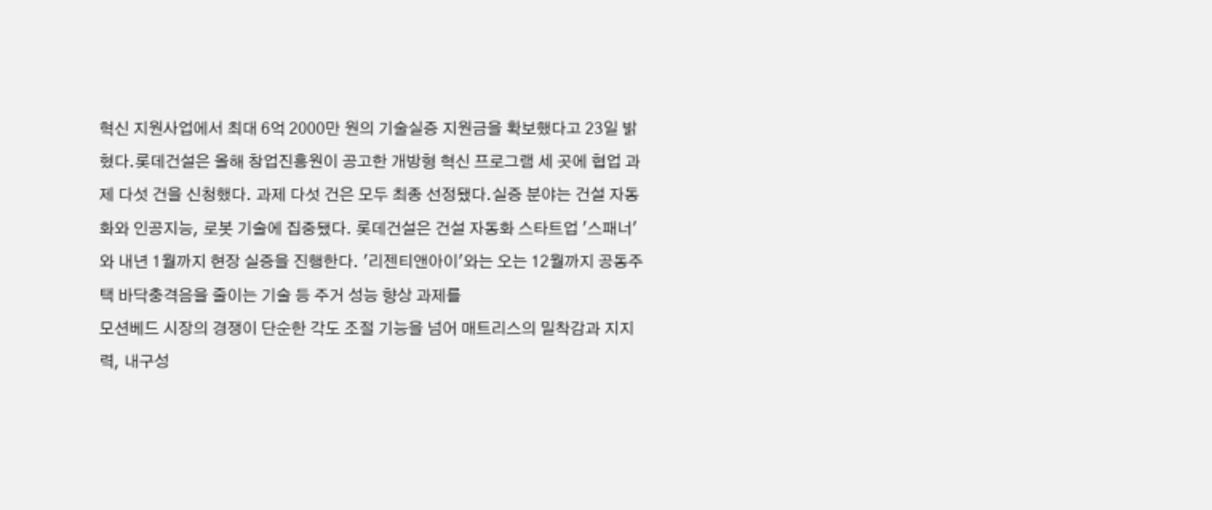혁신 지원사업에서 최대 6억 2000만 원의 기술실증 지원금을 확보했다고 23일 밝혔다.롯데건설은 올해 창업진흥원이 공고한 개방형 혁신 프로그램 세 곳에 협업 과제 다섯 건을 신청했다. 과제 다섯 건은 모두 최종 선정됐다.실증 분야는 건설 자동화와 인공지능, 로봇 기술에 집중됐다. 롯데건설은 건설 자동화 스타트업 '스패너'와 내년 1월까지 현장 실증을 진행한다. '리젠티앤아이'와는 오는 12월까지 공동주택 바닥충격음을 줄이는 기술 등 주거 성능 향상 과제를
모션베드 시장의 경쟁이 단순한 각도 조절 기능을 넘어 매트리스의 밀착감과 지지력, 내구성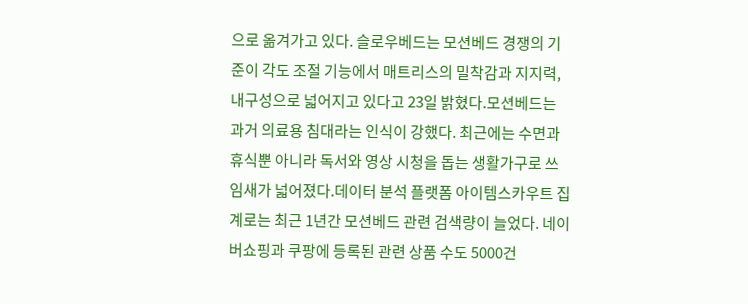으로 옮겨가고 있다. 슬로우베드는 모션베드 경쟁의 기준이 각도 조절 기능에서 매트리스의 밀착감과 지지력, 내구성으로 넓어지고 있다고 23일 밝혔다.모션베드는 과거 의료용 침대라는 인식이 강했다. 최근에는 수면과 휴식뿐 아니라 독서와 영상 시청을 돕는 생활가구로 쓰임새가 넓어졌다.데이터 분석 플랫폼 아이템스카우트 집계로는 최근 1년간 모션베드 관련 검색량이 늘었다. 네이버쇼핑과 쿠팡에 등록된 관련 상품 수도 5000건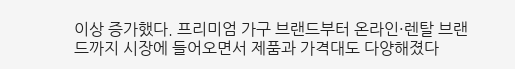이상 증가했다. 프리미엄 가구 브랜드부터 온라인·렌탈 브랜드까지 시장에 들어오면서 제품과 가격대도 다양해졌다